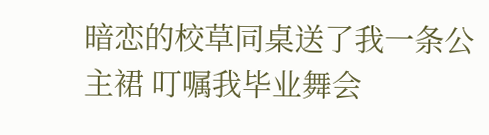暗恋的校草同桌送了我一条公主裙 叮嘱我毕业舞会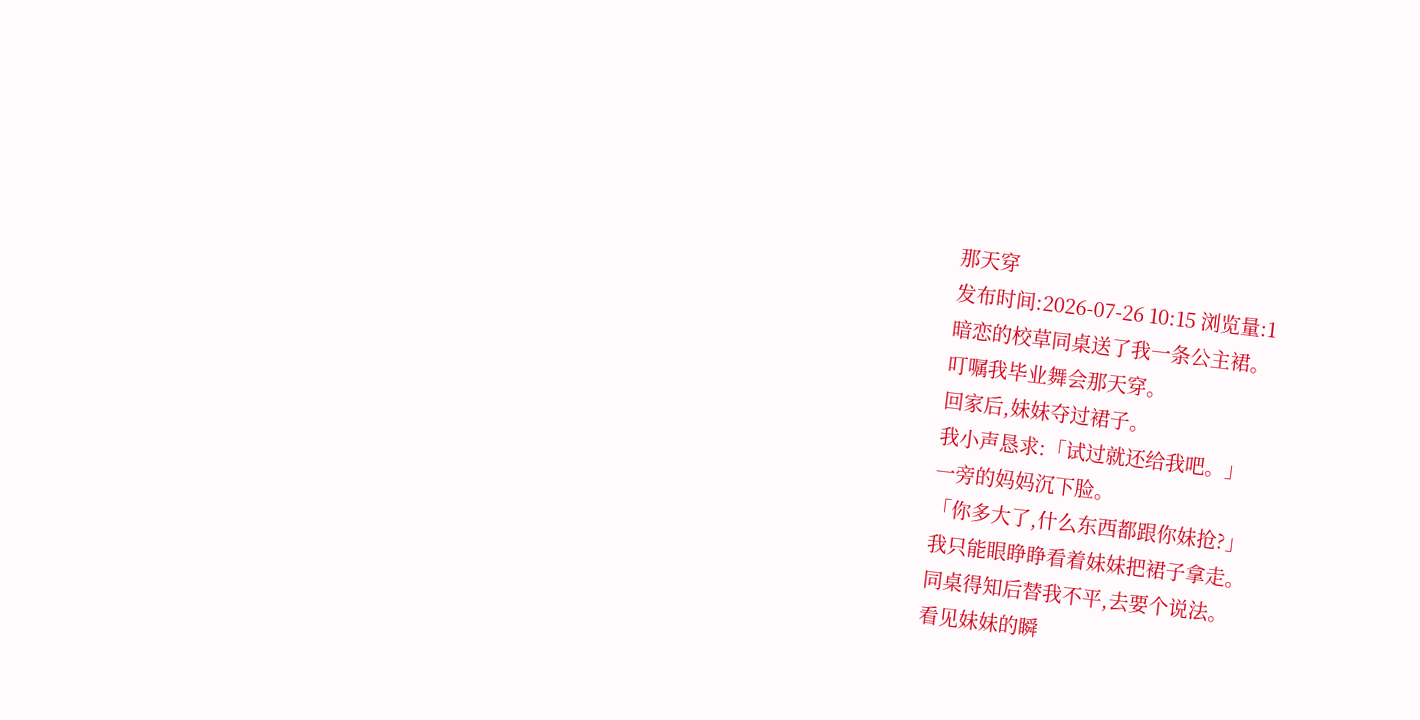那天穿
发布时间:2026-07-26 10:15 浏览量:1
暗恋的校草同桌送了我一条公主裙。
叮嘱我毕业舞会那天穿。
回家后,妹妹夺过裙子。
我小声恳求:「试过就还给我吧。」
一旁的妈妈沉下脸。
「你多大了,什么东西都跟你妹抢?」
我只能眼睁睁看着妹妹把裙子拿走。
同桌得知后替我不平,去要个说法。
看见妹妹的瞬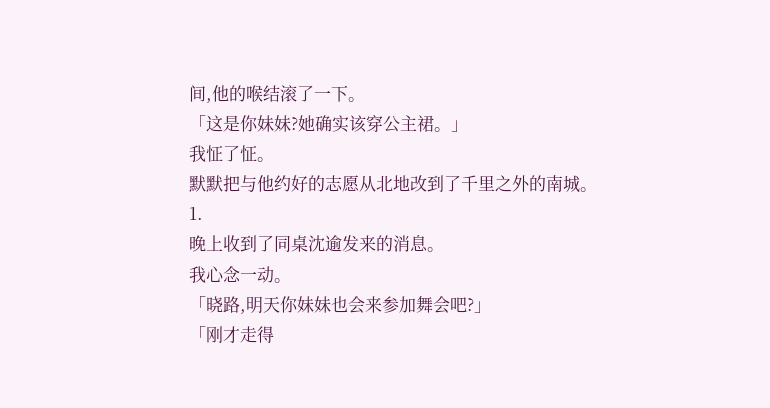间,他的喉结滚了一下。
「这是你妹妹?她确实该穿公主裙。」
我怔了怔。
默默把与他约好的志愿从北地改到了千里之外的南城。
1.
晚上收到了同桌沈逾发来的消息。
我心念一动。
「晓路,明天你妹妹也会来参加舞会吧?」
「刚才走得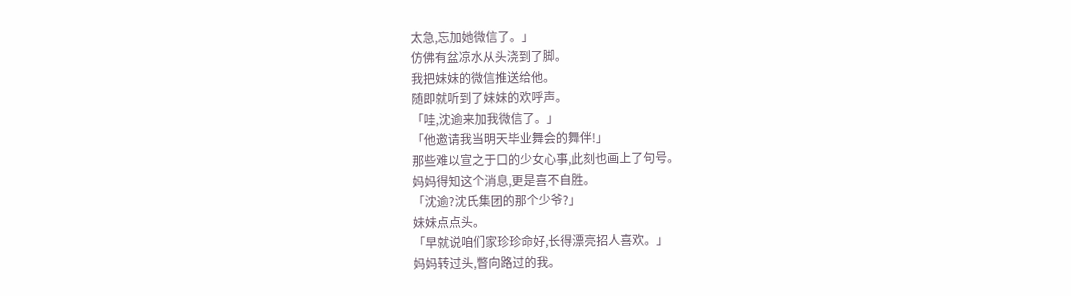太急,忘加她微信了。」
仿佛有盆凉水从头浇到了脚。
我把妹妹的微信推送给他。
随即就听到了妹妹的欢呼声。
「哇,沈逾来加我微信了。」
「他邀请我当明天毕业舞会的舞伴!」
那些难以宣之于口的少女心事,此刻也画上了句号。
妈妈得知这个消息,更是喜不自胜。
「沈逾?沈氏集团的那个少爷?」
妹妹点点头。
「早就说咱们家珍珍命好,长得漂亮招人喜欢。」
妈妈转过头,瞥向路过的我。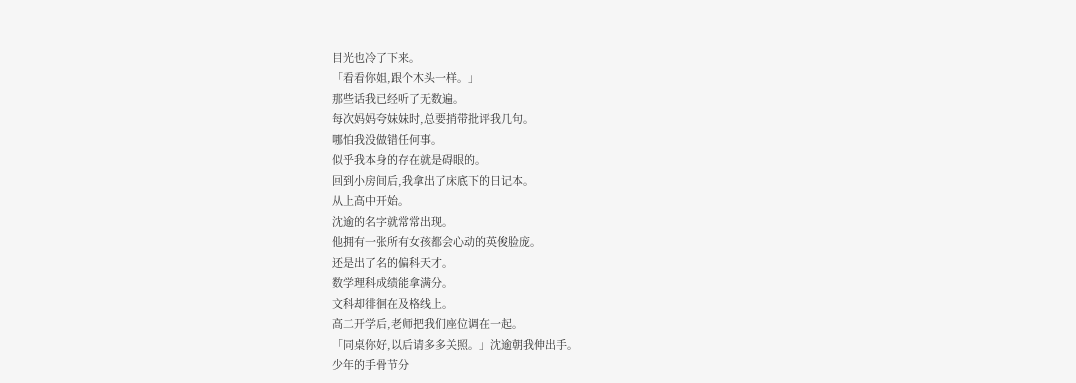目光也冷了下来。
「看看你姐,跟个木头一样。」
那些话我已经听了无数遍。
每次妈妈夸妹妹时,总要捎带批评我几句。
哪怕我没做错任何事。
似乎我本身的存在就是碍眼的。
回到小房间后,我拿出了床底下的日记本。
从上高中开始。
沈逾的名字就常常出现。
他拥有一张所有女孩都会心动的英俊脸庞。
还是出了名的偏科天才。
数学理科成绩能拿满分。
文科却徘徊在及格线上。
高二开学后,老师把我们座位调在一起。
「同桌你好,以后请多多关照。」沈逾朝我伸出手。
少年的手骨节分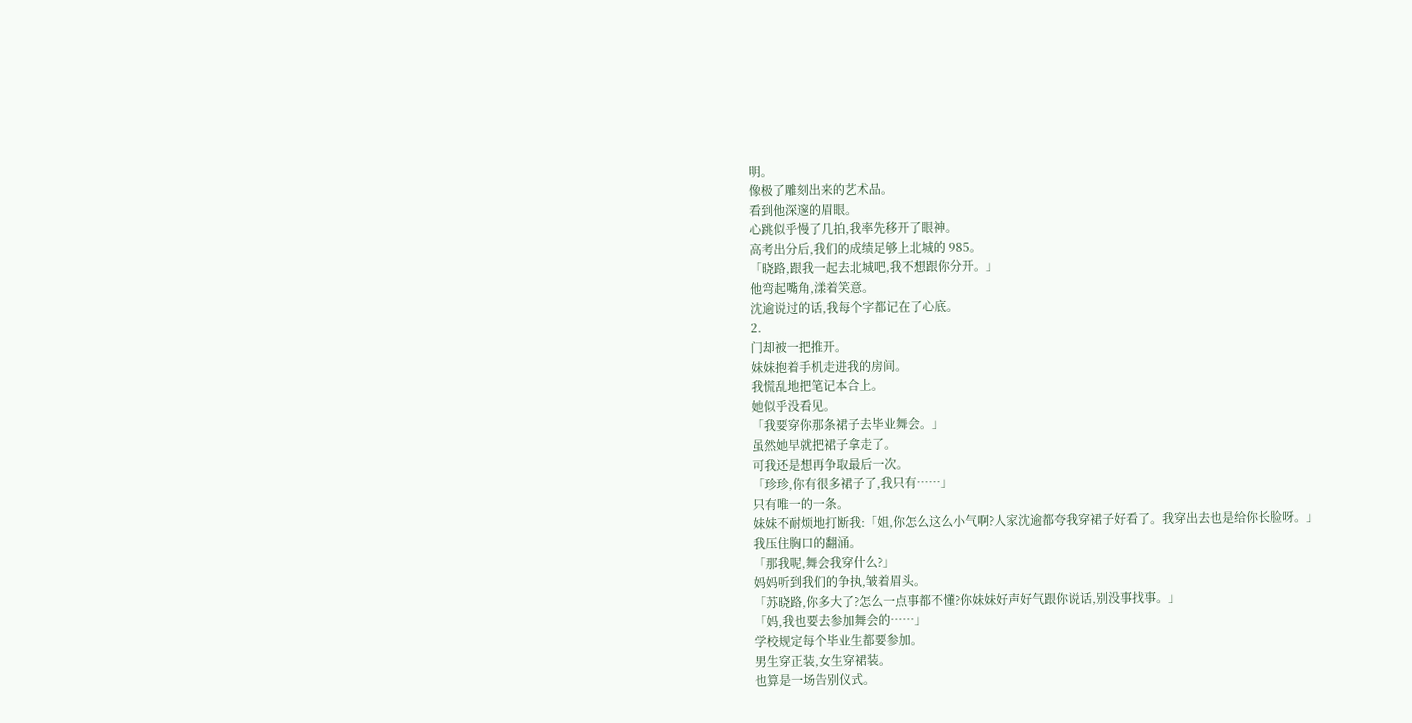明。
像极了雕刻出来的艺术品。
看到他深邃的眉眼。
心跳似乎慢了几拍,我率先移开了眼神。
高考出分后,我们的成绩足够上北城的 985。
「晓路,跟我一起去北城吧,我不想跟你分开。」
他弯起嘴角,漾着笑意。
沈逾说过的话,我每个字都记在了心底。
2.
门却被一把推开。
妹妹抱着手机走进我的房间。
我慌乱地把笔记本合上。
她似乎没看见。
「我要穿你那条裙子去毕业舞会。」
虽然她早就把裙子拿走了。
可我还是想再争取最后一次。
「珍珍,你有很多裙子了,我只有……」
只有唯一的一条。
妹妹不耐烦地打断我:「姐,你怎么这么小气啊?人家沈逾都夸我穿裙子好看了。我穿出去也是给你长脸呀。」
我压住胸口的翻涌。
「那我呢,舞会我穿什么?」
妈妈听到我们的争执,皱着眉头。
「苏晓路,你多大了?怎么一点事都不懂?你妹妹好声好气跟你说话,别没事找事。」
「妈,我也要去参加舞会的……」
学校规定每个毕业生都要参加。
男生穿正装,女生穿裙装。
也算是一场告别仪式。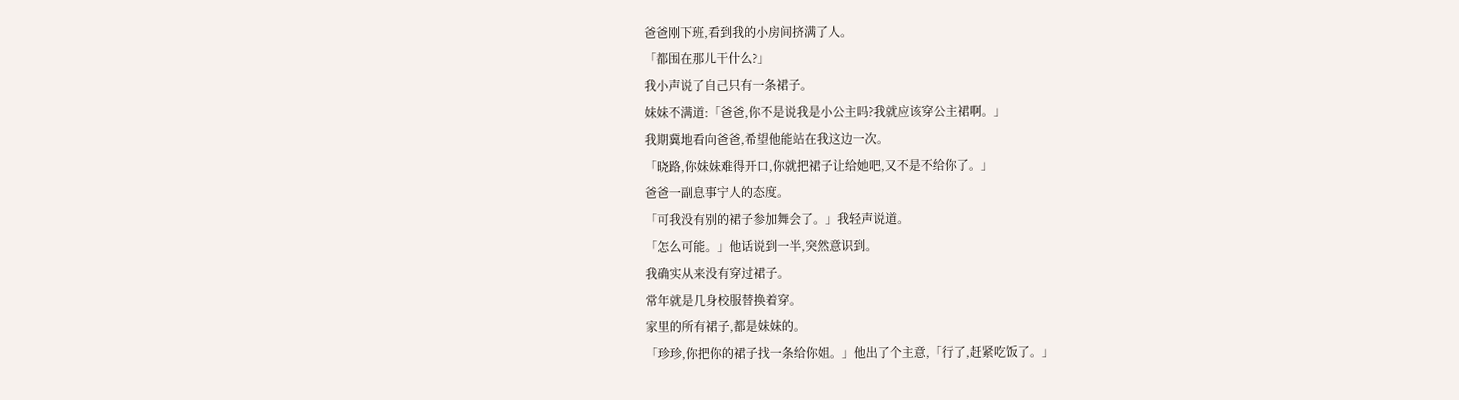爸爸刚下班,看到我的小房间挤满了人。
「都围在那儿干什么?」
我小声说了自己只有一条裙子。
妹妹不满道:「爸爸,你不是说我是小公主吗?我就应该穿公主裙啊。」
我期冀地看向爸爸,希望他能站在我这边一次。
「晓路,你妹妹难得开口,你就把裙子让给她吧,又不是不给你了。」
爸爸一副息事宁人的态度。
「可我没有别的裙子参加舞会了。」我轻声说道。
「怎么可能。」他话说到一半,突然意识到。
我确实从来没有穿过裙子。
常年就是几身校服替换着穿。
家里的所有裙子,都是妹妹的。
「珍珍,你把你的裙子找一条给你姐。」他出了个主意,「行了,赶紧吃饭了。」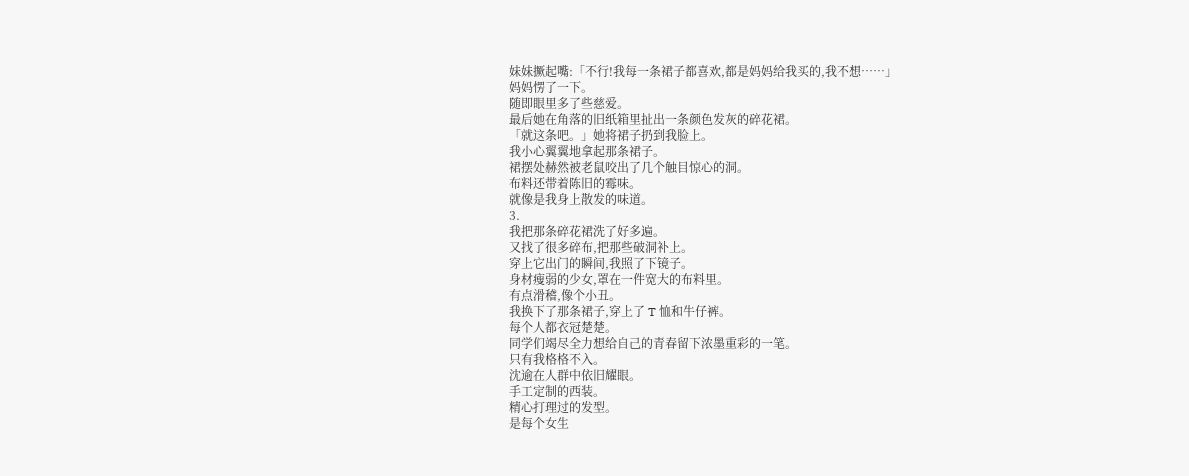妹妹撅起嘴:「不行!我每一条裙子都喜欢,都是妈妈给我买的,我不想……」
妈妈愣了一下。
随即眼里多了些慈爱。
最后她在角落的旧纸箱里扯出一条颜色发灰的碎花裙。
「就这条吧。」她将裙子扔到我脸上。
我小心翼翼地拿起那条裙子。
裙摆处赫然被老鼠咬出了几个触目惊心的洞。
布料还带着陈旧的霉味。
就像是我身上散发的味道。
3.
我把那条碎花裙洗了好多遍。
又找了很多碎布,把那些破洞补上。
穿上它出门的瞬间,我照了下镜子。
身材瘦弱的少女,罩在一件宽大的布料里。
有点滑稽,像个小丑。
我换下了那条裙子,穿上了 T 恤和牛仔裤。
每个人都衣冠楚楚。
同学们竭尽全力想给自己的青春留下浓墨重彩的一笔。
只有我格格不入。
沈逾在人群中依旧耀眼。
手工定制的西装。
精心打理过的发型。
是每个女生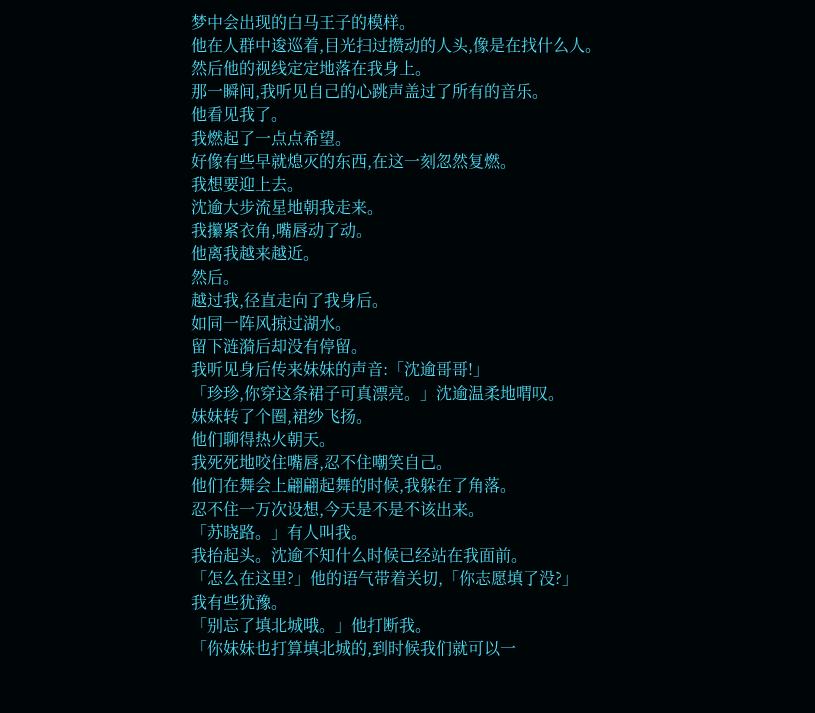梦中会出现的白马王子的模样。
他在人群中逡巡着,目光扫过攒动的人头,像是在找什么人。
然后他的视线定定地落在我身上。
那一瞬间,我听见自己的心跳声盖过了所有的音乐。
他看见我了。
我燃起了一点点希望。
好像有些早就熄灭的东西,在这一刻忽然复燃。
我想要迎上去。
沈逾大步流星地朝我走来。
我攥紧衣角,嘴唇动了动。
他离我越来越近。
然后。
越过我,径直走向了我身后。
如同一阵风掠过湖水。
留下涟漪后却没有停留。
我听见身后传来妹妹的声音:「沈逾哥哥!」
「珍珍,你穿这条裙子可真漂亮。」沈逾温柔地喟叹。
妹妹转了个圈,裙纱飞扬。
他们聊得热火朝天。
我死死地咬住嘴唇,忍不住嘲笑自己。
他们在舞会上翩翩起舞的时候,我躲在了角落。
忍不住一万次设想,今天是不是不该出来。
「苏晓路。」有人叫我。
我抬起头。沈逾不知什么时候已经站在我面前。
「怎么在这里?」他的语气带着关切,「你志愿填了没?」
我有些犹豫。
「别忘了填北城哦。」他打断我。
「你妹妹也打算填北城的,到时候我们就可以一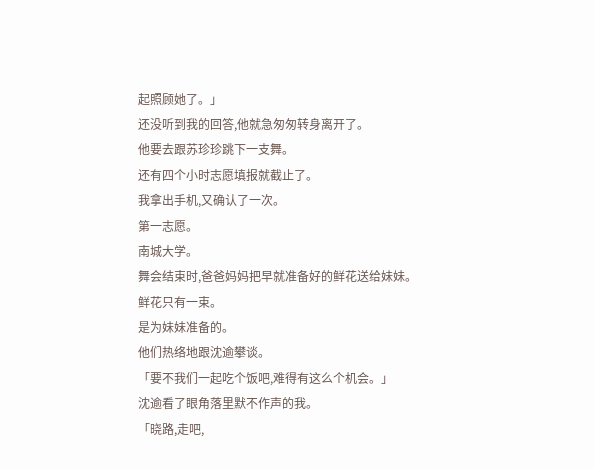起照顾她了。」
还没听到我的回答,他就急匆匆转身离开了。
他要去跟苏珍珍跳下一支舞。
还有四个小时志愿填报就截止了。
我拿出手机,又确认了一次。
第一志愿。
南城大学。
舞会结束时,爸爸妈妈把早就准备好的鲜花送给妹妹。
鲜花只有一束。
是为妹妹准备的。
他们热络地跟沈逾攀谈。
「要不我们一起吃个饭吧,难得有这么个机会。」
沈逾看了眼角落里默不作声的我。
「晓路,走吧,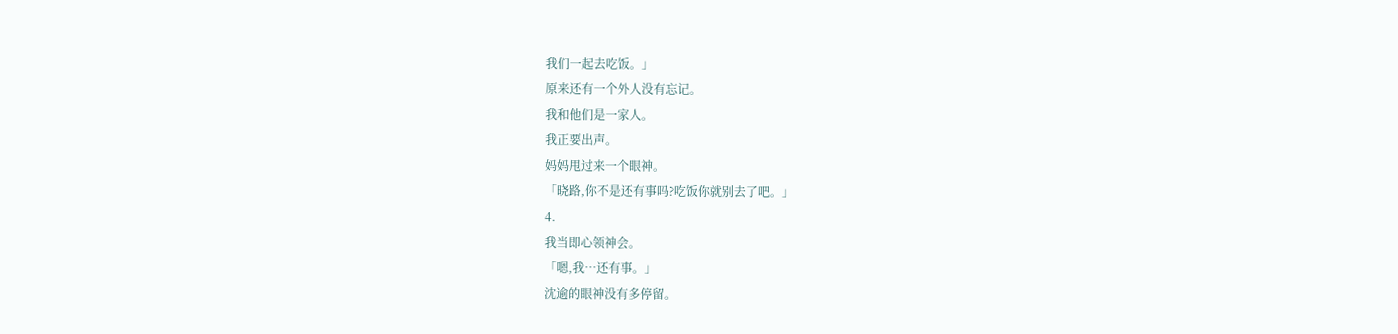我们一起去吃饭。」
原来还有一个外人没有忘记。
我和他们是一家人。
我正要出声。
妈妈甩过来一个眼神。
「晓路,你不是还有事吗?吃饭你就别去了吧。」
4.
我当即心领神会。
「嗯,我…还有事。」
沈逾的眼神没有多停留。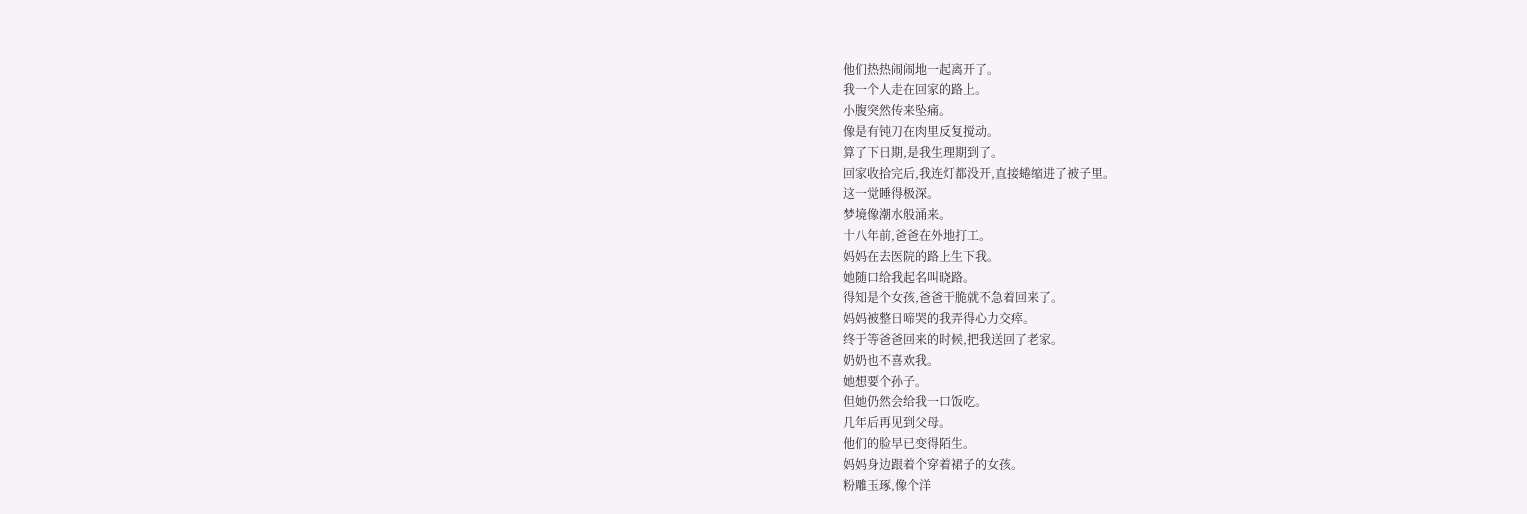他们热热闹闹地一起离开了。
我一个人走在回家的路上。
小腹突然传来坠痛。
像是有钝刀在肉里反复搅动。
算了下日期,是我生理期到了。
回家收拾完后,我连灯都没开,直接蜷缩进了被子里。
这一觉睡得极深。
梦境像潮水般涌来。
十八年前,爸爸在外地打工。
妈妈在去医院的路上生下我。
她随口给我起名叫晓路。
得知是个女孩,爸爸干脆就不急着回来了。
妈妈被整日啼哭的我弄得心力交瘁。
终于等爸爸回来的时候,把我送回了老家。
奶奶也不喜欢我。
她想要个孙子。
但她仍然会给我一口饭吃。
几年后再见到父母。
他们的脸早已变得陌生。
妈妈身边跟着个穿着裙子的女孩。
粉雕玉琢,像个洋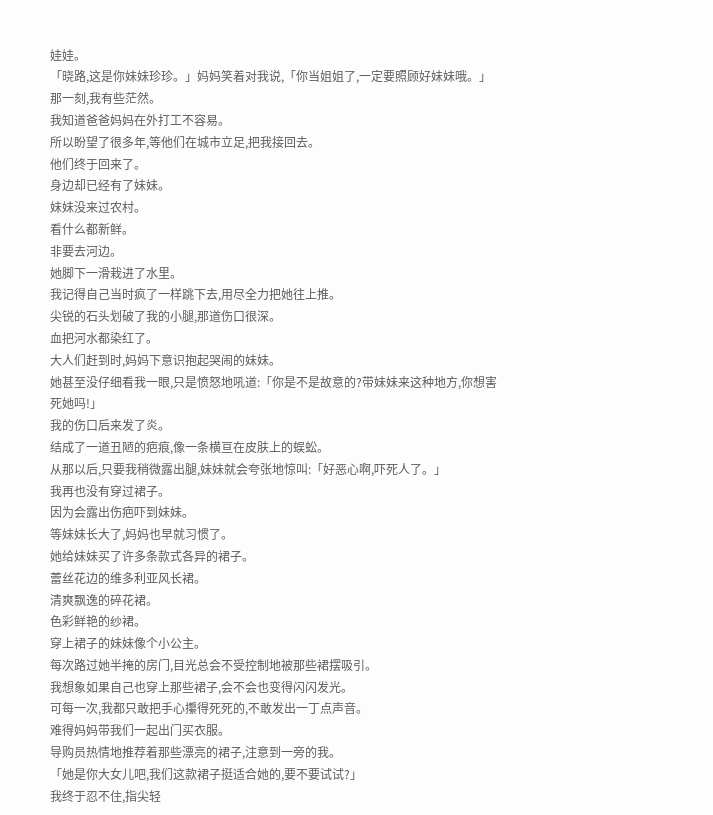娃娃。
「晓路,这是你妹妹珍珍。」妈妈笑着对我说,「你当姐姐了,一定要照顾好妹妹哦。」
那一刻,我有些茫然。
我知道爸爸妈妈在外打工不容易。
所以盼望了很多年,等他们在城市立足,把我接回去。
他们终于回来了。
身边却已经有了妹妹。
妹妹没来过农村。
看什么都新鲜。
非要去河边。
她脚下一滑栽进了水里。
我记得自己当时疯了一样跳下去,用尽全力把她往上推。
尖锐的石头划破了我的小腿,那道伤口很深。
血把河水都染红了。
大人们赶到时,妈妈下意识抱起哭闹的妹妹。
她甚至没仔细看我一眼,只是愤怒地吼道:「你是不是故意的?带妹妹来这种地方,你想害死她吗!」
我的伤口后来发了炎。
结成了一道丑陋的疤痕,像一条横亘在皮肤上的蜈蚣。
从那以后,只要我稍微露出腿,妹妹就会夸张地惊叫:「好恶心啊,吓死人了。」
我再也没有穿过裙子。
因为会露出伤疤吓到妹妹。
等妹妹长大了,妈妈也早就习惯了。
她给妹妹买了许多条款式各异的裙子。
蕾丝花边的维多利亚风长裙。
清爽飘逸的碎花裙。
色彩鲜艳的纱裙。
穿上裙子的妹妹像个小公主。
每次路过她半掩的房门,目光总会不受控制地被那些裙摆吸引。
我想象如果自己也穿上那些裙子,会不会也变得闪闪发光。
可每一次,我都只敢把手心攥得死死的,不敢发出一丁点声音。
难得妈妈带我们一起出门买衣服。
导购员热情地推荐着那些漂亮的裙子,注意到一旁的我。
「她是你大女儿吧,我们这款裙子挺适合她的,要不要试试?」
我终于忍不住,指尖轻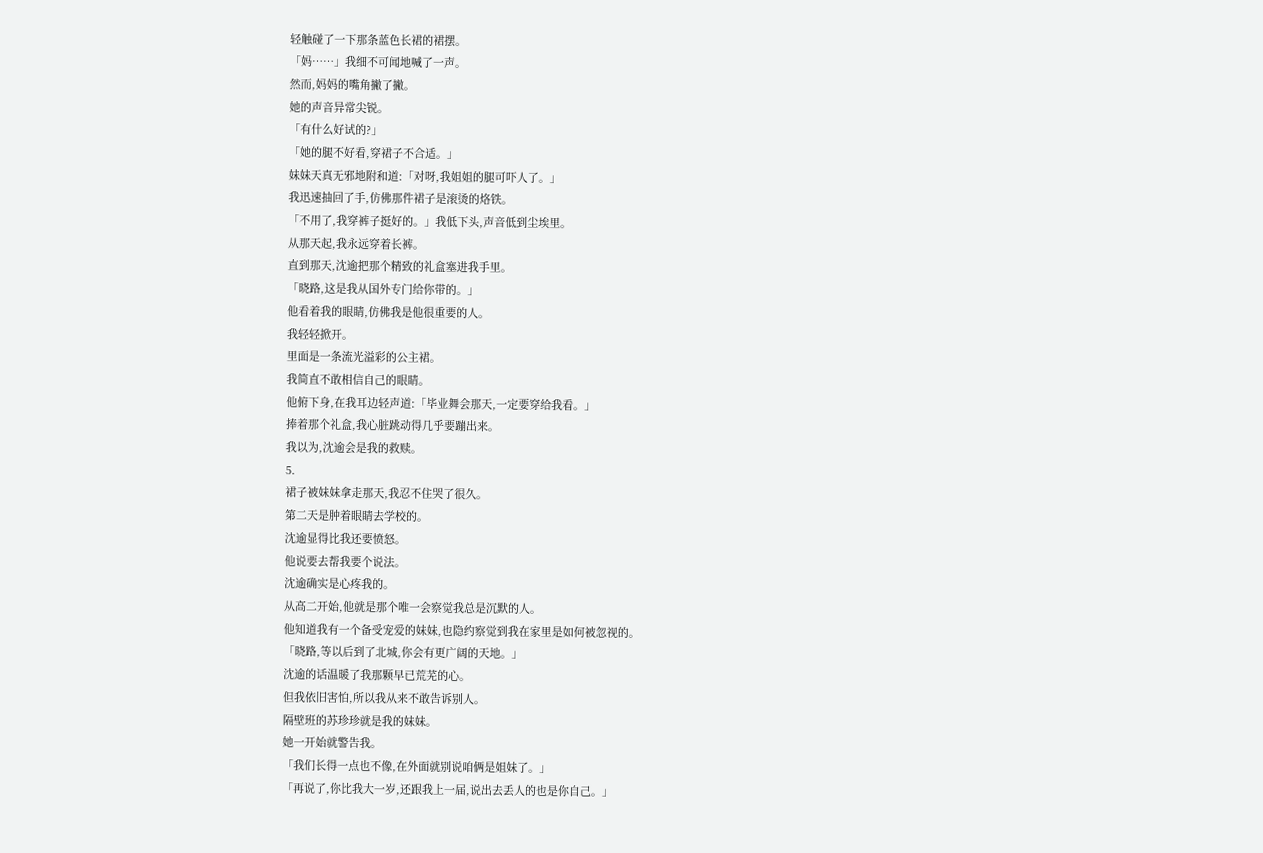轻触碰了一下那条蓝色长裙的裙摆。
「妈……」我细不可闻地喊了一声。
然而,妈妈的嘴角撇了撇。
她的声音异常尖锐。
「有什么好试的?」
「她的腿不好看,穿裙子不合适。」
妹妹天真无邪地附和道:「对呀,我姐姐的腿可吓人了。」
我迅速抽回了手,仿佛那件裙子是滚烫的烙铁。
「不用了,我穿裤子挺好的。」我低下头,声音低到尘埃里。
从那天起,我永远穿着长裤。
直到那天,沈逾把那个精致的礼盒塞进我手里。
「晓路,这是我从国外专门给你带的。」
他看着我的眼睛,仿佛我是他很重要的人。
我轻轻掀开。
里面是一条流光溢彩的公主裙。
我简直不敢相信自己的眼睛。
他俯下身,在我耳边轻声道:「毕业舞会那天,一定要穿给我看。」
捧着那个礼盒,我心脏跳动得几乎要蹦出来。
我以为,沈逾会是我的救赎。
5.
裙子被妹妹拿走那天,我忍不住哭了很久。
第二天是肿着眼睛去学校的。
沈逾显得比我还要愤怒。
他说要去帮我要个说法。
沈逾确实是心疼我的。
从高二开始,他就是那个唯一会察觉我总是沉默的人。
他知道我有一个备受宠爱的妹妹,也隐约察觉到我在家里是如何被忽视的。
「晓路,等以后到了北城,你会有更广阔的天地。」
沈逾的话温暖了我那颗早已荒芜的心。
但我依旧害怕,所以我从来不敢告诉别人。
隔壁班的苏珍珍就是我的妹妹。
她一开始就警告我。
「我们长得一点也不像,在外面就别说咱俩是姐妹了。」
「再说了,你比我大一岁,还跟我上一届,说出去丢人的也是你自己。」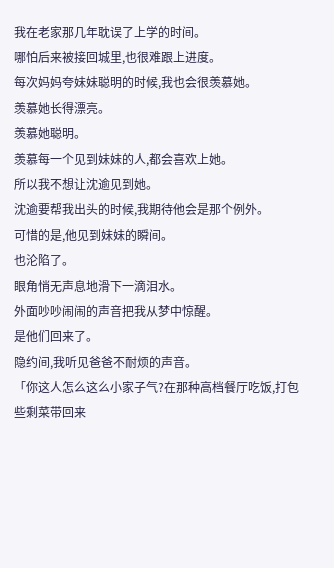我在老家那几年耽误了上学的时间。
哪怕后来被接回城里,也很难跟上进度。
每次妈妈夸妹妹聪明的时候,我也会很羡慕她。
羡慕她长得漂亮。
羡慕她聪明。
羡慕每一个见到妹妹的人,都会喜欢上她。
所以我不想让沈逾见到她。
沈逾要帮我出头的时候,我期待他会是那个例外。
可惜的是,他见到妹妹的瞬间。
也沦陷了。
眼角悄无声息地滑下一滴泪水。
外面吵吵闹闹的声音把我从梦中惊醒。
是他们回来了。
隐约间,我听见爸爸不耐烦的声音。
「你这人怎么这么小家子气?在那种高档餐厅吃饭,打包些剩菜带回来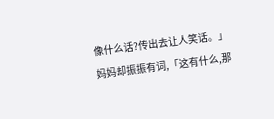像什么话?传出去让人笑话。」
妈妈却振振有词,「这有什么,那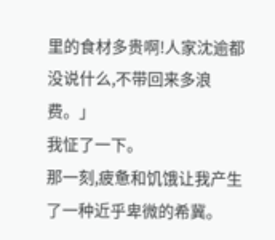里的食材多贵啊!人家沈逾都没说什么,不带回来多浪费。」
我怔了一下。
那一刻,疲惫和饥饿让我产生了一种近乎卑微的希冀。